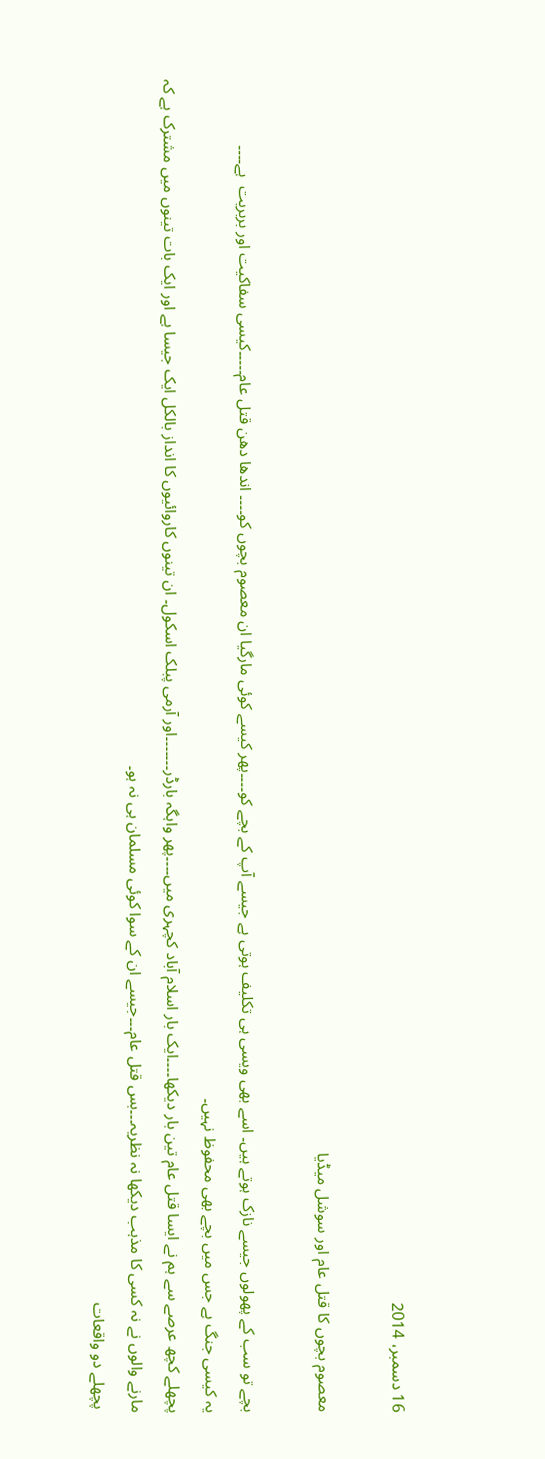16 دسمبر، 2014

معصوم بچوں کا قتل عام اور سوشل میڈیا

بچے تو سب کے پھولوں جیسے نازک ہوتے ہیں۔ اسے بھی ویسی ہی تکلیف ہوتی ہے جیسے آپ کے بچے کو۔۔۔۔پھر کیسے کوئی مارگیا ان معصوم بچوں کو۔۔۔۔ اندھا دھن قتل عام۔۔۔۔۔کیسی سفاکیت اور بربریت  ہے۔۔۔۔
یہ کیسی جنگ ہے جس میں بچے بھی محفوظ نہیں۔
پچھلے کچھ عرصے سے ہم نے ایسا قتل عام تین بار دیکھا۔۔۔۔ایک بار اسلام آباد کچہری میں۔۔۔۔پھر واہگہ بارڈر۔۔۔۔۔۔۔اور آرمی پبلک اسکول۔ ان تینوں کاروائیوں کا انداز بالکل ایک جیسا ہے اور ایک بات تینوں میں مشترک ہے کہ مارنے والوں نے نہ کسی کا مذہب دیکھا نہ نظریہ۔۔۔بس قتل عام۔۔۔جیسے ان کے سوا کوئی مسلمان ہی نہ ہو۔
 پچھلے دو واقعات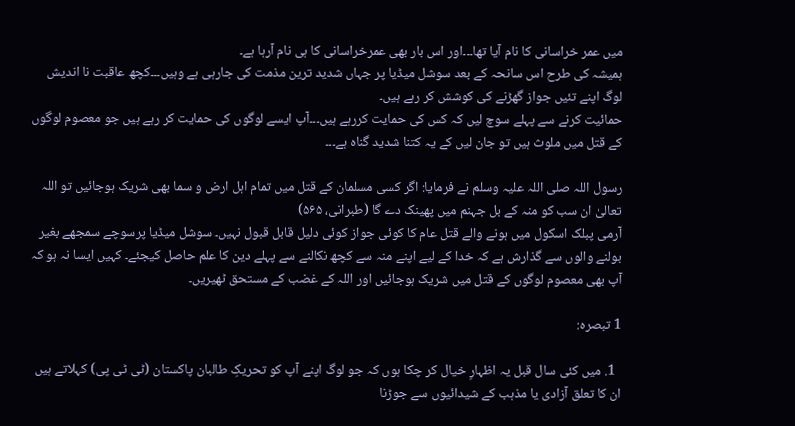میں عمر خراسانی کا نام آیا تھا۔۔۔اور اس بار بھی عمرخراسانی کا ہی نام آرہا ہے۔
ہمیشہ کی طرح اس سانحہ کے بعد سوشل میڈیا پر جہاں شدید ترین مذمت کی جارہی ہے وہیں۔۔۔کچھ عاقبت نا اندیش لوگ اپنے تئیں جواز گھڑنے کی کوشش کر رہے ہیں۔
حمائیت کرنے سے پہلے سوچ لیں کہ کس کی حمایت کررہے ہیں۔۔۔آپ ایسے لوگوں کی حمایت کر رہے ہیں جو معصوم لوگوں کے قتل میں ملوث ہیں تو جان لیں کے یہ کتنا شدید گناہ ہے۔۔۔

رسول اللہ صلی اللہ علیہ وسلم نے فرمایا: اگر کسی مسلمان کے قتل میں تمام اہل ارض و سما بھی شریک ہوجائیں تو اللہ تعالیٰ ان سب کو منہ کے بل جہنم میں پھینک دے گا (طبرانی، ۵۶۵)
آرمی پبلک اسکول میں ہونے والے قتل عام کا کوئی جواز کوئی دلیل قابل قبول نہیں۔ سوشل میڈیا پرسوچے سمجھے بغیر بولنے والوں سے گذارش ہے کہ خدا کے لیے اپنے منہ سے کچھ نکالنے سے پہلے دین کا علم حاصل کیجئے۔ کہیں ایسا نہ ہو کہ آپ بھی معصوم لوگوں کے قتل میں شریک ہوجائیں اور اللہ کے غضب کے مستحق ٹھیریں۔

1 تبصرہ:

  1. میں کئی سال قبل یہ اظہارِ خیال کر چکا ہوں کہ جو لوگ اپنے آپ کو تحریکِ طالبان پاکستان (ٹی ٹی پی) کہلاتے ہیں ان کا تعلق آزادی یا مذہب کے شیدائیوں سے جوڑنا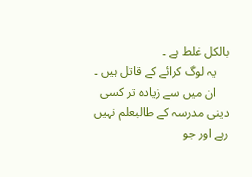بالکل غلط ہے ۔
    یہ لوگ کرائے کے قاتل ہیں ۔
    ان میں سے زیادہ تر کسی دینی مدرسہ کے طالبعلم نہیں رہے اور جو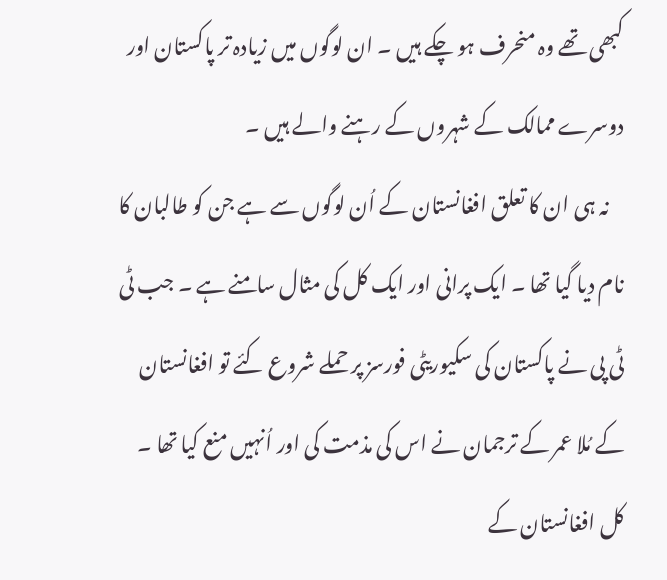کبھی تھے وہ منحرف ہو چکے ہیں ۔ ان لوگوں میں زیادہ تر پاکستان اور دوسرے ممالک کے شہروں کے رہنے والے ہیں ۔
    نہ ہی ان کا تعلق افغانستان کے اُن لوگوں سے ہے جن کو طالبان کا نام دیا گیا تھا ۔ ایک پرانی اور ایک کل کی مثال سامنے ہے ۔ جب ٹی ٹی پی نے پاکستان کی سکیوریٹی فورسز پر حملے شروع کئے تو افغانستان کے مُلا عمر کے ترجمان نے اس کی مذمت کی اور اُنہیں منع کیا تھا ۔ کل افغانستان کے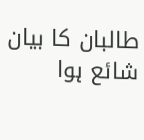طالبان کا بیان شائع ہوا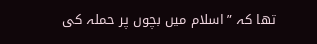تھا کہ ”اسلام میں بچوں پر حملہ کی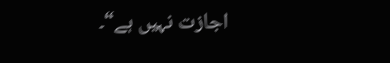اجازت نہیں ہے“۔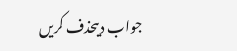جواب دیںحذف کریں